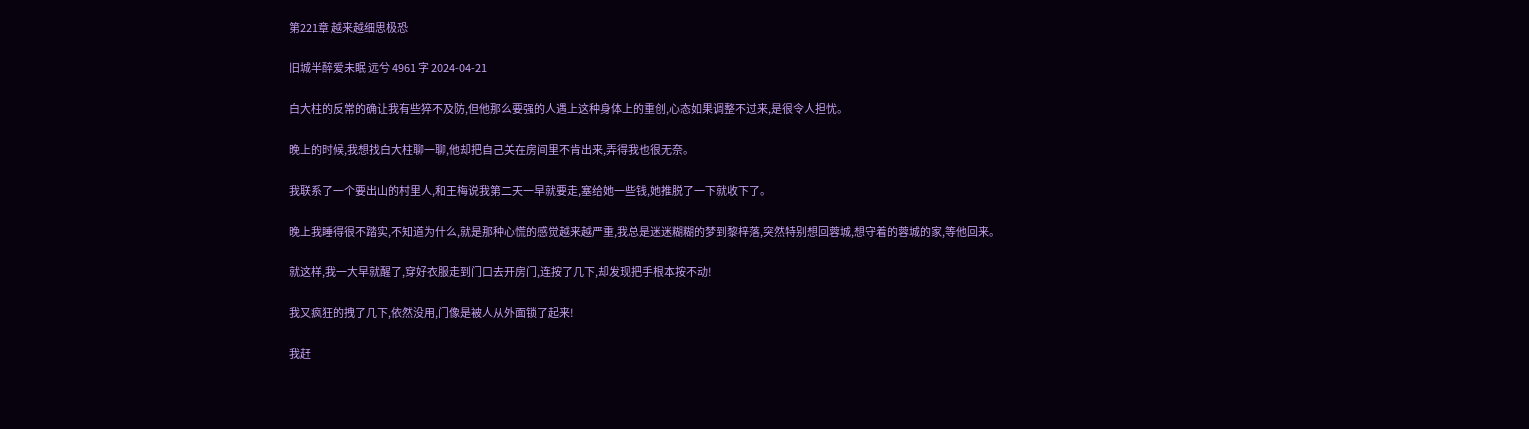第221章 越来越细思极恐

旧城半醉爱未眠 远兮 4961 字 2024-04-21

白大柱的反常的确让我有些猝不及防,但他那么要强的人遇上这种身体上的重创,心态如果调整不过来,是很令人担忧。

晚上的时候,我想找白大柱聊一聊,他却把自己关在房间里不肯出来,弄得我也很无奈。

我联系了一个要出山的村里人,和王梅说我第二天一早就要走,塞给她一些钱,她推脱了一下就收下了。

晚上我睡得很不踏实,不知道为什么,就是那种心慌的感觉越来越严重,我总是迷迷糊糊的梦到黎梓落,突然特别想回蓉城,想守着的蓉城的家,等他回来。

就这样,我一大早就醒了,穿好衣服走到门口去开房门,连按了几下,却发现把手根本按不动!

我又疯狂的拽了几下,依然没用,门像是被人从外面锁了起来!

我赶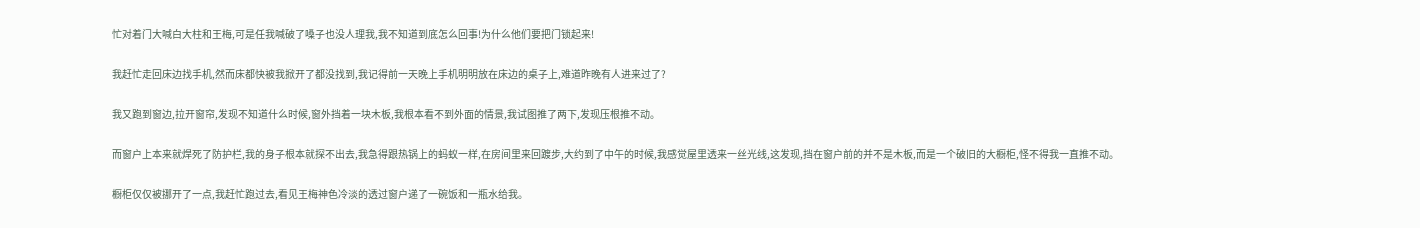忙对着门大喊白大柱和王梅,可是任我喊破了嗓子也没人理我,我不知道到底怎么回事!为什么他们要把门锁起来!

我赶忙走回床边找手机,然而床都快被我掀开了都没找到,我记得前一天晚上手机明明放在床边的桌子上,难道昨晚有人进来过了?

我又跑到窗边,拉开窗帘,发现不知道什么时候,窗外挡着一块木板,我根本看不到外面的情景,我试图推了两下,发现压根推不动。

而窗户上本来就焊死了防护栏,我的身子根本就探不出去,我急得跟热锅上的蚂蚁一样,在房间里来回踱步,大约到了中午的时候,我感觉屋里透来一丝光线,这发现,挡在窗户前的并不是木板,而是一个破旧的大橱柜,怪不得我一直推不动。

橱柜仅仅被挪开了一点,我赶忙跑过去,看见王梅神色冷淡的透过窗户递了一碗饭和一瓶水给我。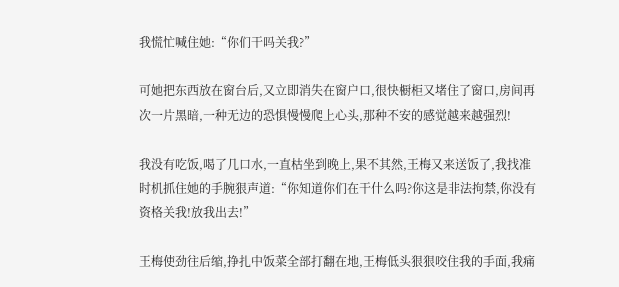我慌忙喊住她:“你们干吗关我?”

可她把东西放在窗台后,又立即消失在窗户口,很快橱柜又堵住了窗口,房间再次一片黑暗,一种无边的恐惧慢慢爬上心头,那种不安的感觉越来越强烈!

我没有吃饭,喝了几口水,一直枯坐到晚上,果不其然,王梅又来送饭了,我找准时机抓住她的手腕狠声道:“你知道你们在干什么吗?你这是非法拘禁,你没有资格关我!放我出去!”

王梅使劲往后缩,挣扎中饭菜全部打翻在地,王梅低头狠狠咬住我的手面,我痛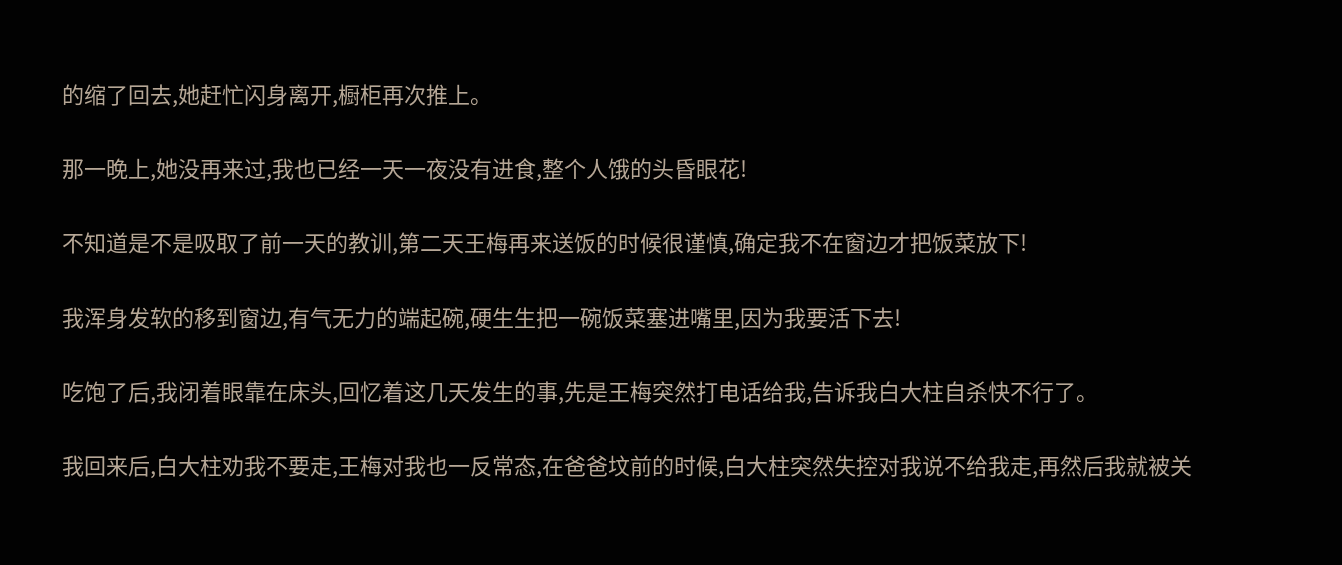的缩了回去,她赶忙闪身离开,橱柜再次推上。

那一晚上,她没再来过,我也已经一天一夜没有进食,整个人饿的头昏眼花!

不知道是不是吸取了前一天的教训,第二天王梅再来送饭的时候很谨慎,确定我不在窗边才把饭菜放下!

我浑身发软的移到窗边,有气无力的端起碗,硬生生把一碗饭菜塞进嘴里,因为我要活下去!

吃饱了后,我闭着眼靠在床头,回忆着这几天发生的事,先是王梅突然打电话给我,告诉我白大柱自杀快不行了。

我回来后,白大柱劝我不要走,王梅对我也一反常态,在爸爸坟前的时候,白大柱突然失控对我说不给我走,再然后我就被关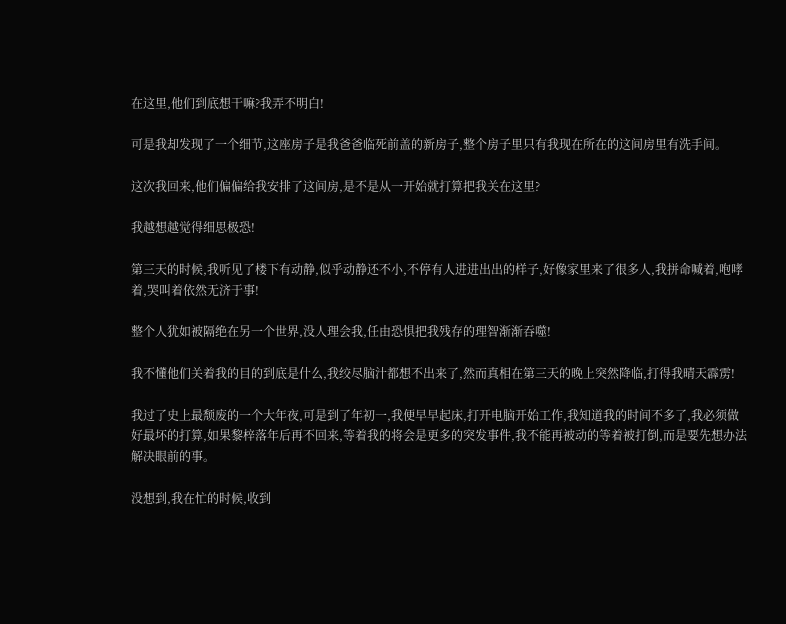在这里,他们到底想干嘛?我弄不明白!

可是我却发现了一个细节,这座房子是我爸爸临死前盖的新房子,整个房子里只有我现在所在的这间房里有洗手间。

这次我回来,他们偏偏给我安排了这间房,是不是从一开始就打算把我关在这里?

我越想越觉得细思极恐!

第三天的时候,我听见了楼下有动静,似乎动静还不小,不停有人进进出出的样子,好像家里来了很多人,我拼命喊着,咆哮着,哭叫着依然无济于事!

整个人犹如被隔绝在另一个世界,没人理会我,任由恐惧把我残存的理智渐渐吞噬!

我不懂他们关着我的目的到底是什么,我绞尽脑汁都想不出来了,然而真相在第三天的晚上突然降临,打得我晴天霹雳!

我过了史上最颓废的一个大年夜,可是到了年初一,我便早早起床,打开电脑开始工作,我知道我的时间不多了,我必须做好最坏的打算,如果黎梓落年后再不回来,等着我的将会是更多的突发事件,我不能再被动的等着被打倒,而是要先想办法解决眼前的事。

没想到,我在忙的时候,收到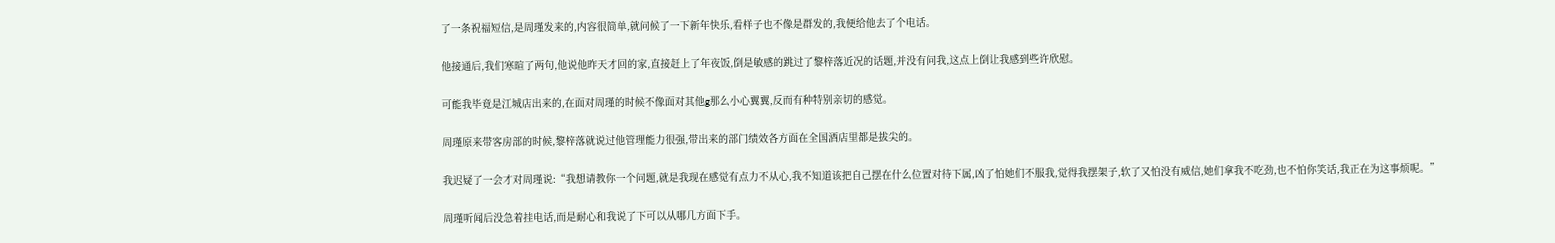了一条祝福短信,是周瑾发来的,内容很简单,就问候了一下新年快乐,看样子也不像是群发的,我便给他去了个电话。

他接通后,我们寒暄了两句,他说他昨天才回的家,直接赶上了年夜饭,倒是敏感的跳过了黎梓落近况的话题,并没有问我,这点上倒让我感到些许欣慰。

可能我毕竟是江城店出来的,在面对周瑾的时候不像面对其他g那么小心翼翼,反而有种特别亲切的感觉。

周瑾原来带客房部的时候,黎梓落就说过他管理能力很强,带出来的部门绩效各方面在全国酒店里都是拔尖的。

我迟疑了一会才对周瑾说:“我想请教你一个问题,就是我现在感觉有点力不从心,我不知道该把自己摆在什么位置对待下属,凶了怕她们不服我,觉得我摆架子,软了又怕没有威信,她们拿我不吃劲,也不怕你笑话,我正在为这事烦呢。”

周瑾听闻后没急着挂电话,而是耐心和我说了下可以从哪几方面下手。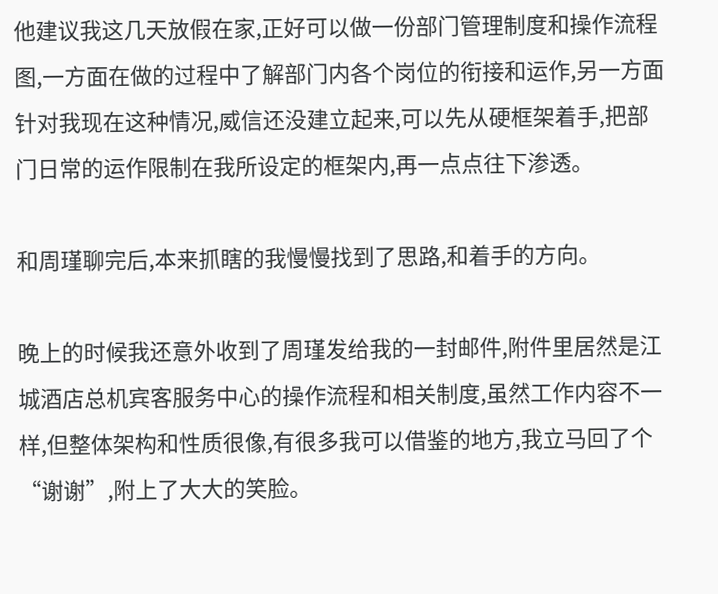他建议我这几天放假在家,正好可以做一份部门管理制度和操作流程图,一方面在做的过程中了解部门内各个岗位的衔接和运作,另一方面针对我现在这种情况,威信还没建立起来,可以先从硬框架着手,把部门日常的运作限制在我所设定的框架内,再一点点往下渗透。

和周瑾聊完后,本来抓瞎的我慢慢找到了思路,和着手的方向。

晚上的时候我还意外收到了周瑾发给我的一封邮件,附件里居然是江城酒店总机宾客服务中心的操作流程和相关制度,虽然工作内容不一样,但整体架构和性质很像,有很多我可以借鉴的地方,我立马回了个“谢谢”,附上了大大的笑脸。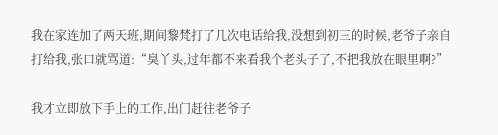我在家连加了两天班,期间黎梵打了几次电话给我,没想到初三的时候,老爷子亲自打给我,张口就骂道:“臭丫头,过年都不来看我个老头子了,不把我放在眼里啊?”

我才立即放下手上的工作,出门赶往老爷子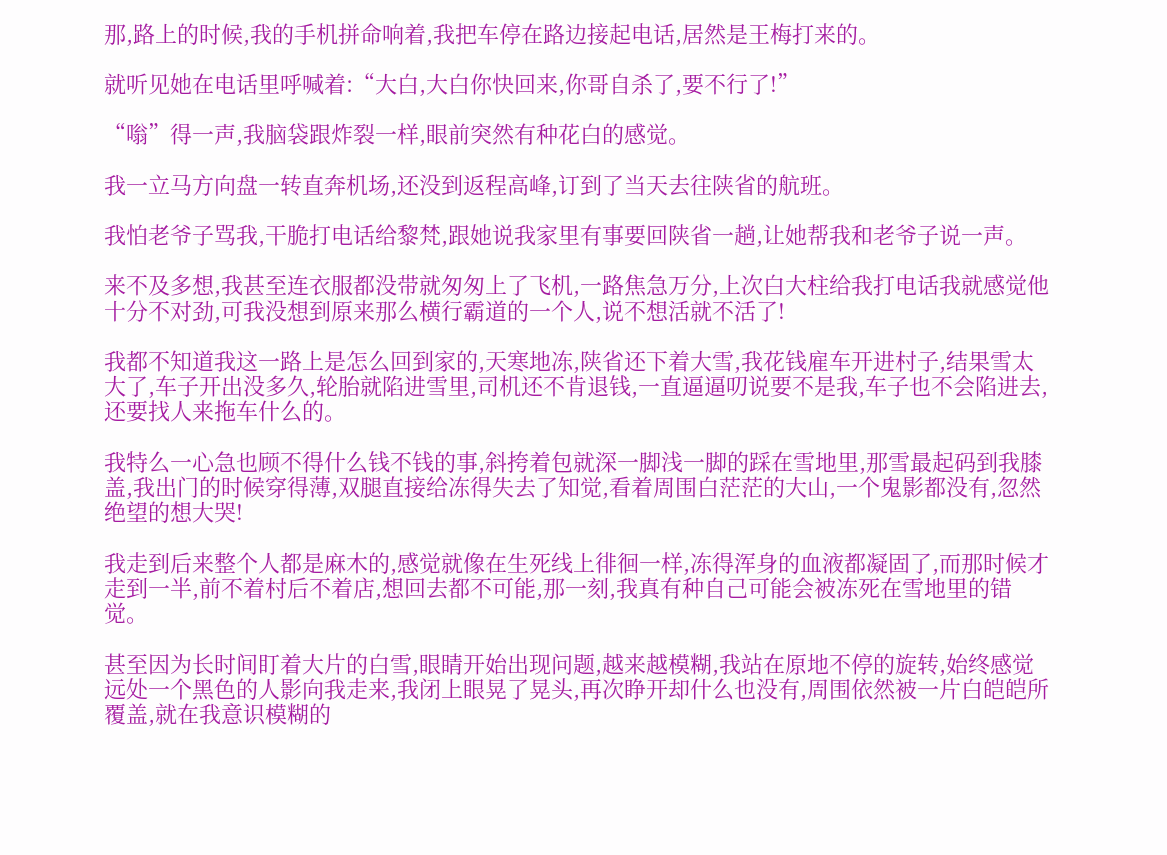那,路上的时候,我的手机拼命响着,我把车停在路边接起电话,居然是王梅打来的。

就听见她在电话里呼喊着:“大白,大白你快回来,你哥自杀了,要不行了!”

“嗡”得一声,我脑袋跟炸裂一样,眼前突然有种花白的感觉。

我一立马方向盘一转直奔机场,还没到返程高峰,订到了当天去往陕省的航班。

我怕老爷子骂我,干脆打电话给黎梵,跟她说我家里有事要回陕省一趟,让她帮我和老爷子说一声。

来不及多想,我甚至连衣服都没带就匆匆上了飞机,一路焦急万分,上次白大柱给我打电话我就感觉他十分不对劲,可我没想到原来那么横行霸道的一个人,说不想活就不活了!

我都不知道我这一路上是怎么回到家的,天寒地冻,陕省还下着大雪,我花钱雇车开进村子,结果雪太大了,车子开出没多久,轮胎就陷进雪里,司机还不肯退钱,一直逼逼叨说要不是我,车子也不会陷进去,还要找人来拖车什么的。

我特么一心急也顾不得什么钱不钱的事,斜挎着包就深一脚浅一脚的踩在雪地里,那雪最起码到我膝盖,我出门的时候穿得薄,双腿直接给冻得失去了知觉,看着周围白茫茫的大山,一个鬼影都没有,忽然绝望的想大哭!

我走到后来整个人都是麻木的,感觉就像在生死线上徘徊一样,冻得浑身的血液都凝固了,而那时候才走到一半,前不着村后不着店,想回去都不可能,那一刻,我真有种自己可能会被冻死在雪地里的错觉。

甚至因为长时间盯着大片的白雪,眼睛开始出现问题,越来越模糊,我站在原地不停的旋转,始终感觉远处一个黑色的人影向我走来,我闭上眼晃了晃头,再次睁开却什么也没有,周围依然被一片白皑皑所覆盖,就在我意识模糊的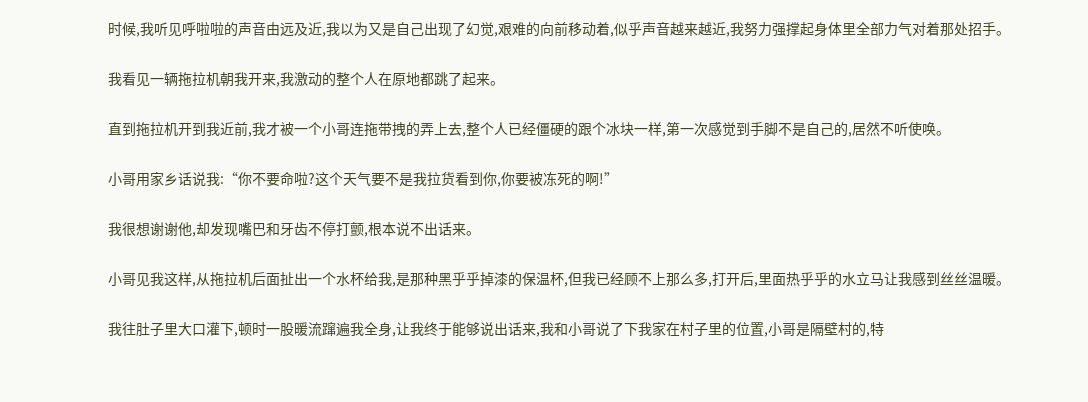时候,我听见呼啦啦的声音由远及近,我以为又是自己出现了幻觉,艰难的向前移动着,似乎声音越来越近,我努力强撑起身体里全部力气对着那处招手。

我看见一辆拖拉机朝我开来,我激动的整个人在原地都跳了起来。

直到拖拉机开到我近前,我才被一个小哥连拖带拽的弄上去,整个人已经僵硬的跟个冰块一样,第一次感觉到手脚不是自己的,居然不听使唤。

小哥用家乡话说我:“你不要命啦?这个天气要不是我拉货看到你,你要被冻死的啊!”

我很想谢谢他,却发现嘴巴和牙齿不停打颤,根本说不出话来。

小哥见我这样,从拖拉机后面扯出一个水杯给我,是那种黑乎乎掉漆的保温杯,但我已经顾不上那么多,打开后,里面热乎乎的水立马让我感到丝丝温暖。

我往肚子里大口灌下,顿时一股暖流蹿遍我全身,让我终于能够说出话来,我和小哥说了下我家在村子里的位置,小哥是隔壁村的,特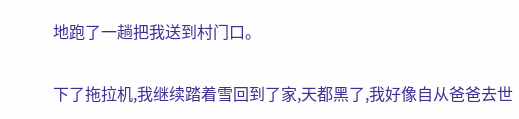地跑了一趟把我送到村门口。

下了拖拉机,我继续踏着雪回到了家,天都黑了,我好像自从爸爸去世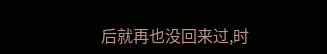后就再也没回来过,时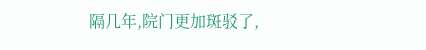隔几年,院门更加斑驳了,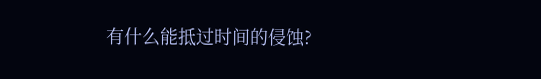有什么能抵过时间的侵蚀?